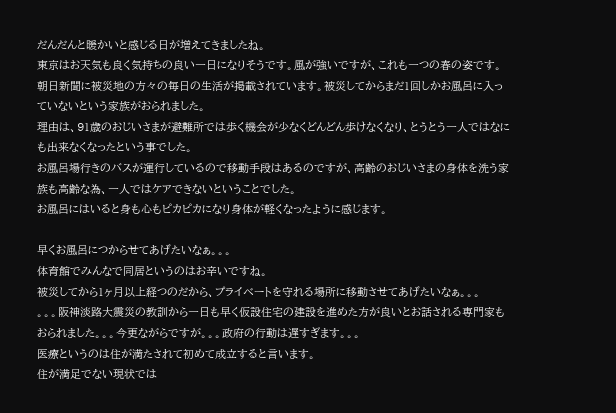だんだんと暖かいと感じる日が増えてきましたね。
東京はお天気も良く気持ちの良い一日になりそうです。風が強いですが、これも一つの春の姿です。
朝日新聞に被災地の方々の毎日の生活が掲載されています。被災してからまだ1回しかお風呂に入っていないという家族がおられました。
理由は、91歳のおじいさまが避難所では歩く機会が少なくどんどん歩けなくなり、とうとう一人ではなにも出来なくなったという事でした。
お風呂場行きのバスが運行しているので移動手段はあるのですが、高齢のおじいさまの身体を洗う家族も高齢な為、一人ではケアできないということでした。
お風呂にはいると身も心もピカピカになり身体が軽くなったように感じます。

早くお風呂につからせてあげたいなぁ。。。
体育館でみんなで同居というのはお辛いですね。
被災してから1ヶ月以上経つのだから、プライベートを守れる場所に移動させてあげたいなぁ。。。
。。。阪神淡路大震災の教訓から一日も早く仮設住宅の建設を進めた方が良いとお話される専門家もおられました。。。今更ながらですが。。。政府の行動は遅すぎます。。。
医療というのは住が満たされて初めて成立すると言います。
住が満足でない現状では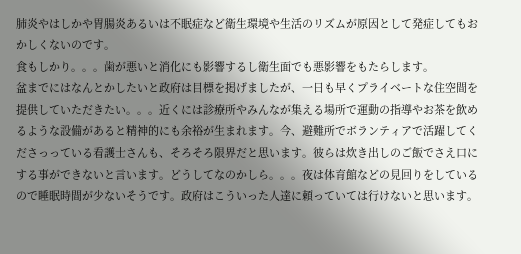肺炎やはしかや胃腸炎あるいは不眠症など衛生環境や生活のリズムが原因として発症してもおかしくないのです。
食もしかり。。。歯が悪いと消化にも影響するし衛生面でも悪影響をもたらします。
盆までにはなんとかしたいと政府は目標を掲げましたが、一日も早くプライベートな住空間を提供していただきたい。。。近くには診療所やみんなが集える場所で運動の指導やお茶を飲めるような設備があると精神的にも余裕が生まれます。今、避難所でボランティアで活躍してくださっっている看護士さんも、そろそろ限界だと思います。彼らは炊き出しのご飯でさえ口にする事ができないと言います。どうしてなのかしら。。。夜は体育館などの見回りをしているので睡眠時間が少ないそうです。政府はこういった人達に頼っていては行けないと思います。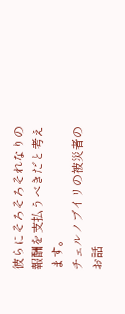彼らにそろそろそれなりの報酬を支払うべきだと考えます。
チェルノブイリの被災者のお話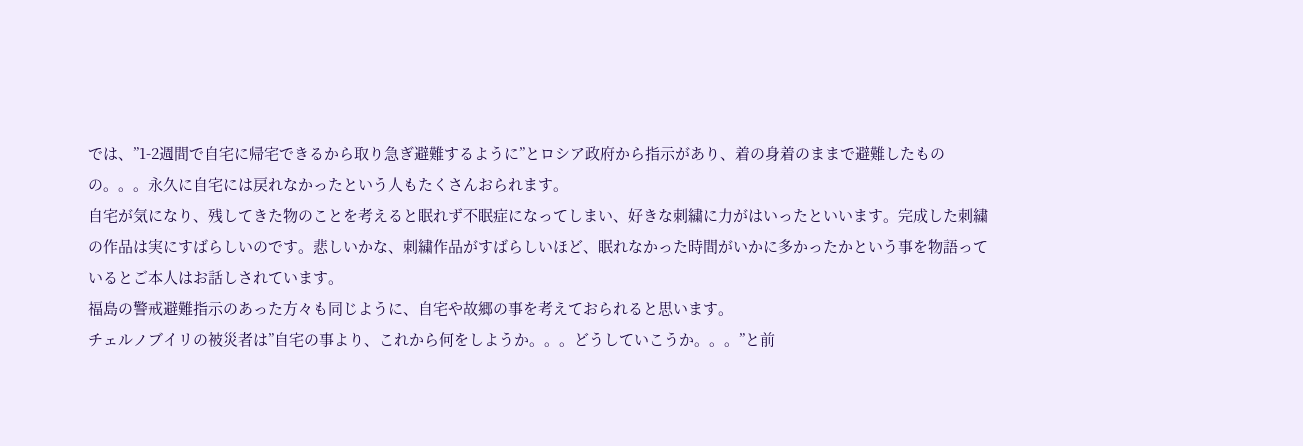では、”1-2週間で自宅に帰宅できるから取り急ぎ避難するように”とロシア政府から指示があり、着の身着のままで避難したものの。。。永久に自宅には戻れなかったという人もたくさんおられます。
自宅が気になり、残してきた物のことを考えると眠れず不眠症になってしまい、好きな刺繍に力がはいったといいます。完成した刺繍の作品は実にすばらしいのです。悲しいかな、刺繍作品がすばらしいほど、眠れなかった時間がいかに多かったかという事を物語っているとご本人はお話しされています。
福島の警戒避難指示のあった方々も同じように、自宅や故郷の事を考えておられると思います。
チェルノブイリの被災者は”自宅の事より、これから何をしようか。。。どうしていこうか。。。”と前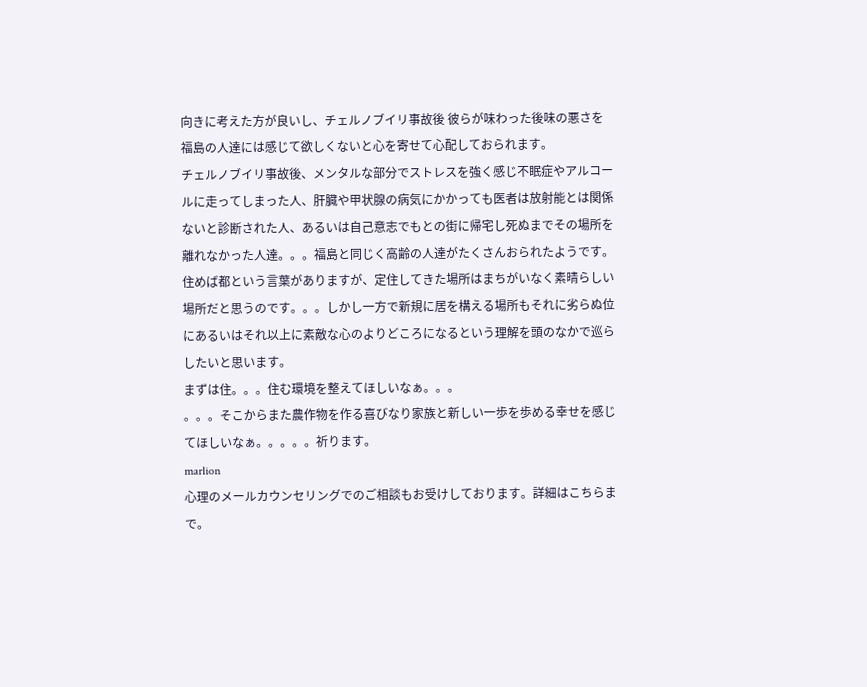向きに考えた方が良いし、チェルノブイリ事故後 彼らが味わった後味の悪さを福島の人達には感じて欲しくないと心を寄せて心配しておられます。
チェルノブイリ事故後、メンタルな部分でストレスを強く感じ不眠症やアルコールに走ってしまった人、肝臓や甲状腺の病気にかかっても医者は放射能とは関係ないと診断された人、あるいは自己意志でもとの街に帰宅し死ぬまでその場所を離れなかった人達。。。福島と同じく高齢の人達がたくさんおられたようです。
住めば都という言葉がありますが、定住してきた場所はまちがいなく素晴らしい場所だと思うのです。。。しかし一方で新規に居を構える場所もそれに劣らぬ位にあるいはそれ以上に素敵な心のよりどころになるという理解を頭のなかで巡らしたいと思います。
まずは住。。。住む環境を整えてほしいなぁ。。。
。。。そこからまた農作物を作る喜びなり家族と新しい一歩を歩める幸せを感じてほしいなぁ。。。。。祈ります。
marlion
心理のメールカウンセリングでのご相談もお受けしております。詳細はこちらまで。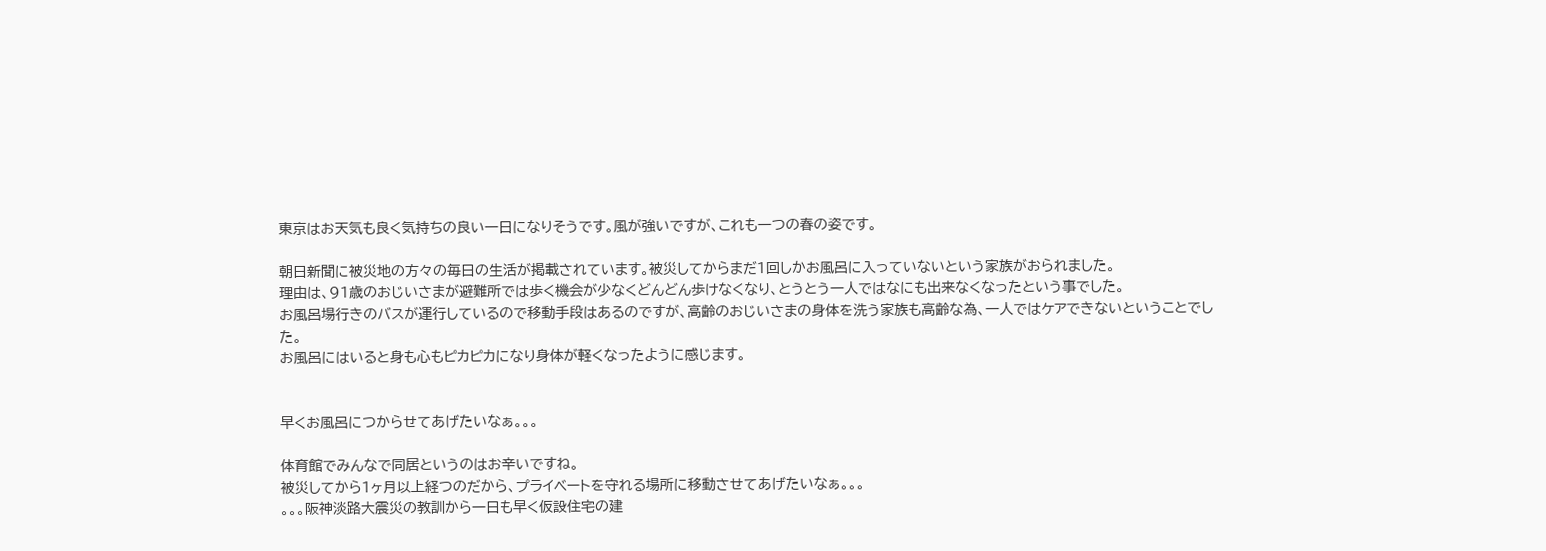東京はお天気も良く気持ちの良い一日になりそうです。風が強いですが、これも一つの春の姿です。

朝日新聞に被災地の方々の毎日の生活が掲載されています。被災してからまだ1回しかお風呂に入っていないという家族がおられました。
理由は、91歳のおじいさまが避難所では歩く機会が少なくどんどん歩けなくなり、とうとう一人ではなにも出来なくなったという事でした。
お風呂場行きのバスが運行しているので移動手段はあるのですが、高齢のおじいさまの身体を洗う家族も高齢な為、一人ではケアできないということでした。
お風呂にはいると身も心もピカピカになり身体が軽くなったように感じます。


早くお風呂につからせてあげたいなぁ。。。

体育館でみんなで同居というのはお辛いですね。
被災してから1ヶ月以上経つのだから、プライベートを守れる場所に移動させてあげたいなぁ。。。
。。。阪神淡路大震災の教訓から一日も早く仮設住宅の建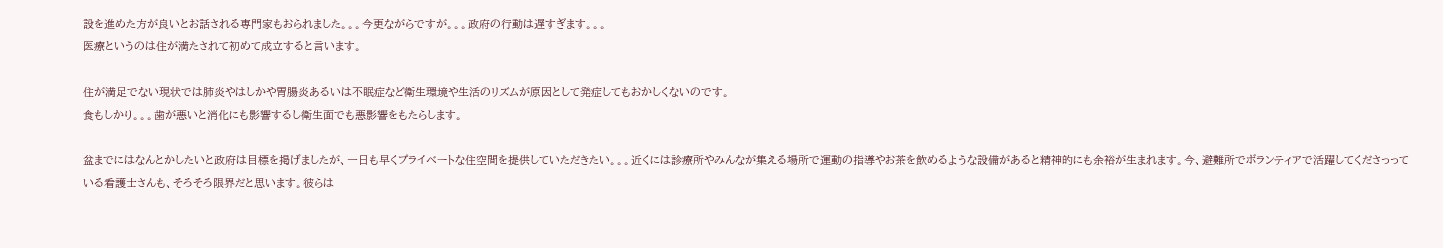設を進めた方が良いとお話される専門家もおられました。。。今更ながらですが。。。政府の行動は遅すぎます。。。
医療というのは住が満たされて初めて成立すると言います。

住が満足でない現状では肺炎やはしかや胃腸炎あるいは不眠症など衛生環境や生活のリズムが原因として発症してもおかしくないのです。
食もしかり。。。歯が悪いと消化にも影響するし衛生面でも悪影響をもたらします。

盆までにはなんとかしたいと政府は目標を掲げましたが、一日も早くプライベートな住空間を提供していただきたい。。。近くには診療所やみんなが集える場所で運動の指導やお茶を飲めるような設備があると精神的にも余裕が生まれます。今、避難所でボランティアで活躍してくださっっている看護士さんも、そろそろ限界だと思います。彼らは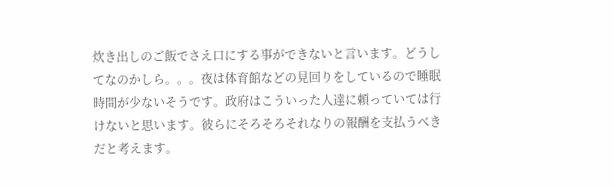炊き出しのご飯でさえ口にする事ができないと言います。どうしてなのかしら。。。夜は体育館などの見回りをしているので睡眠時間が少ないそうです。政府はこういった人達に頼っていては行けないと思います。彼らにそろそろそれなりの報酬を支払うべきだと考えます。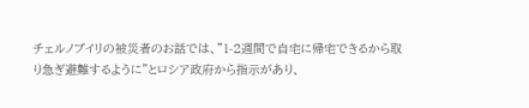チェルノブイリの被災者のお話では、”1-2週間で自宅に帰宅できるから取り急ぎ避難するように”とロシア政府から指示があり、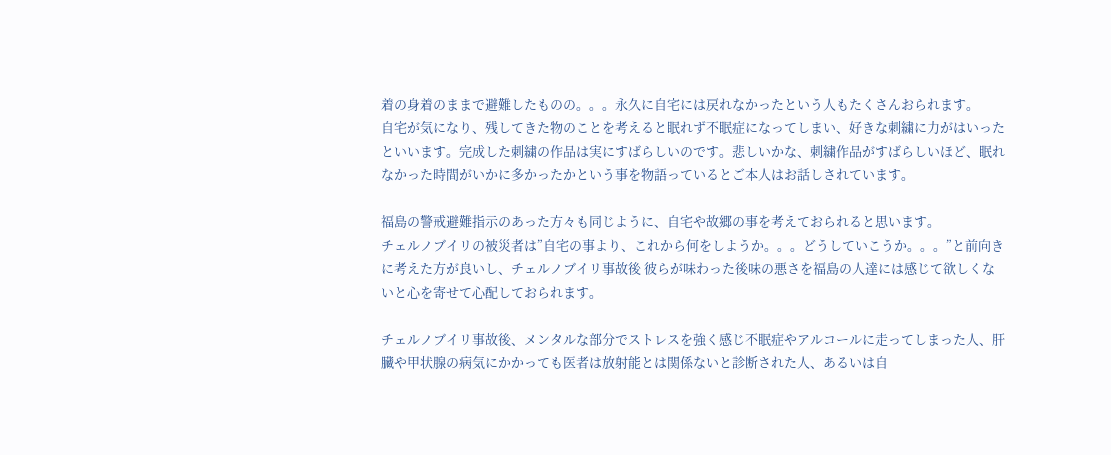着の身着のままで避難したものの。。。永久に自宅には戻れなかったという人もたくさんおられます。
自宅が気になり、残してきた物のことを考えると眠れず不眠症になってしまい、好きな刺繍に力がはいったといいます。完成した刺繍の作品は実にすばらしいのです。悲しいかな、刺繍作品がすばらしいほど、眠れなかった時間がいかに多かったかという事を物語っているとご本人はお話しされています。

福島の警戒避難指示のあった方々も同じように、自宅や故郷の事を考えておられると思います。
チェルノブイリの被災者は”自宅の事より、これから何をしようか。。。どうしていこうか。。。”と前向きに考えた方が良いし、チェルノブイリ事故後 彼らが味わった後味の悪さを福島の人達には感じて欲しくないと心を寄せて心配しておられます。

チェルノブイリ事故後、メンタルな部分でストレスを強く感じ不眠症やアルコールに走ってしまった人、肝臓や甲状腺の病気にかかっても医者は放射能とは関係ないと診断された人、あるいは自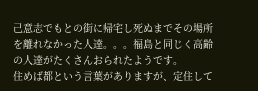己意志でもとの街に帰宅し死ぬまでその場所を離れなかった人達。。。福島と同じく高齢の人達がたくさんおられたようです。
住めば都という言葉がありますが、定住して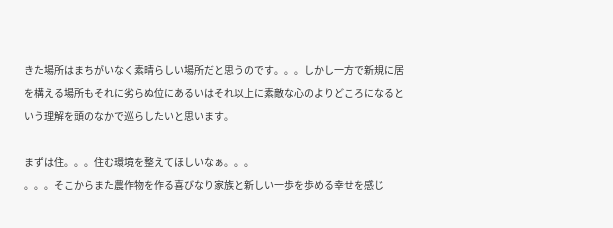きた場所はまちがいなく素晴らしい場所だと思うのです。。。しかし一方で新規に居を構える場所もそれに劣らぬ位にあるいはそれ以上に素敵な心のよりどころになるという理解を頭のなかで巡らしたいと思います。

まずは住。。。住む環境を整えてほしいなぁ。。。
。。。そこからまた農作物を作る喜びなり家族と新しい一歩を歩める幸せを感じ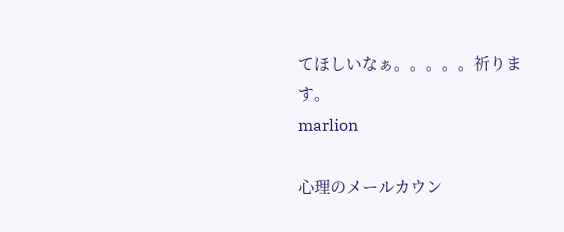てほしいなぁ。。。。。祈ります。
marlion

心理のメールカウン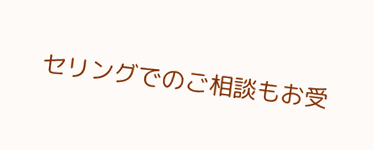セリングでのご相談もお受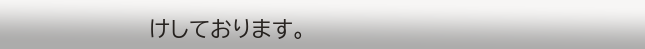けしております。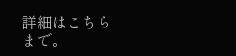詳細はこちらまで。